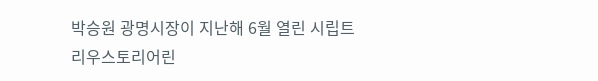박승원 광명시장이 지난해 6월 열린 시립트리우스토리어린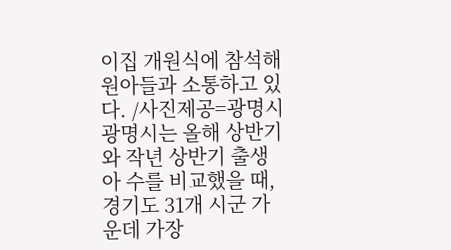이집 개원식에 참석해 원아들과 소통하고 있다. /사진제공=광명시
광명시는 올해 상반기와 작년 상반기 출생아 수를 비교했을 때, 경기도 31개 시군 가운데 가장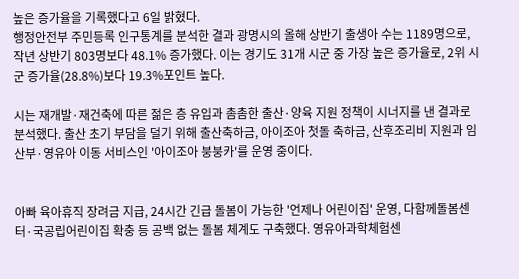높은 증가율을 기록했다고 6일 밝혔다.
행정안전부 주민등록 인구통계를 분석한 결과 광명시의 올해 상반기 출생아 수는 1189명으로, 작년 상반기 803명보다 48.1% 증가했다. 이는 경기도 31개 시군 중 가장 높은 증가율로, 2위 시군 증가율(28.8%)보다 19.3%포인트 높다.

시는 재개발·재건축에 따른 젊은 층 유입과 촘촘한 출산·양육 지원 정책이 시너지를 낸 결과로 분석했다. 출산 초기 부담을 덜기 위해 출산축하금, 아이조아 첫돌 축하금, 산후조리비 지원과 임산부·영유아 이동 서비스인 '아이조아 붕붕카'를 운영 중이다.


아빠 육아휴직 장려금 지급, 24시간 긴급 돌봄이 가능한 '언제나 어린이집' 운영, 다함께돌봄센터·국공립어린이집 확충 등 공백 없는 돌봄 체계도 구축했다. 영유아과학체험센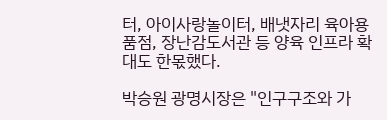터, 아이사랑놀이터, 배냇자리 육아용품점, 장난감도서관 등 양육 인프라 확대도 한몫했다.

박승원 광명시장은 "인구구조와 가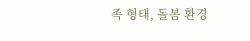족 형태, 돌봄 환경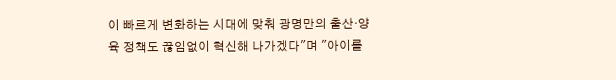이 빠르게 변화하는 시대에 맞춰 광명만의 출산·양육 정책도 끊임없이 혁신해 나가겠다"며 "아이를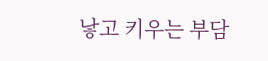낳고 키우는 부담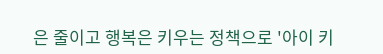은 줄이고 행복은 키우는 정책으로 '아이 키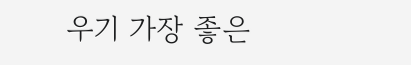우기 가장 좋은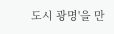도시 광명'을 만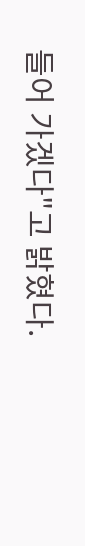들어 가겠다"고 밝혔다.